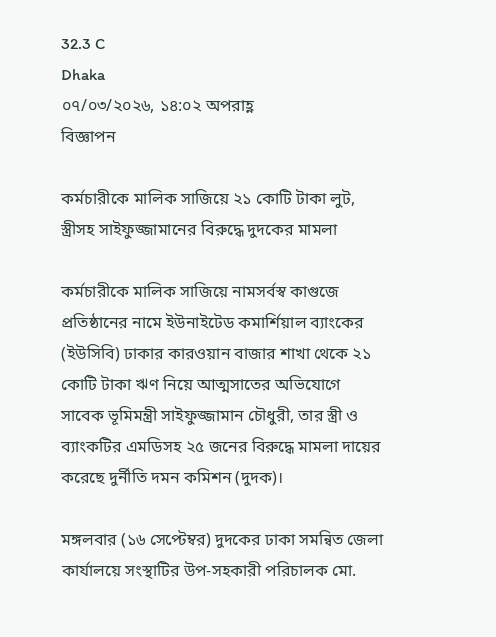32.3 C
Dhaka
০৭/০৩/২০২৬, ১৪:০২ অপরাহ্ণ
বিজ্ঞাপন

কর্মচারীকে মালিক সাজিয়ে ২১ কোটি টাকা লুট, স্ত্রীসহ সাইফুজ্জামানের বিরুদ্ধে দুদকের মামলা

কর্মচারীকে মালিক সাজিয়ে নামসর্বস্ব কাগুজে প্রতিষ্ঠানের নামে ইউনাইটেড কমার্শিয়াল ব্যাংকের (ইউসিবি) ঢাকার কারওয়ান বাজার শাখা থেকে ২১ কোটি টাকা ঋণ নিয়ে আত্মসাতের অভিযোগে সাবেক ভূমিমন্ত্রী সাইফুজ্জামান চৌধুরী, তার স্ত্রী ও ব্যাংকটির এমডিসহ ২৫ জনের বিরুদ্ধে মামলা দায়ের করেছে দুর্নীতি দমন কমিশন (দুদক)।

মঙ্গলবার (১৬ সেপ্টেম্বর) দুদকের ঢাকা সমন্বিত জেলা কার্যালয়ে সংস্থাটির উপ-সহকারী পরিচালক মো.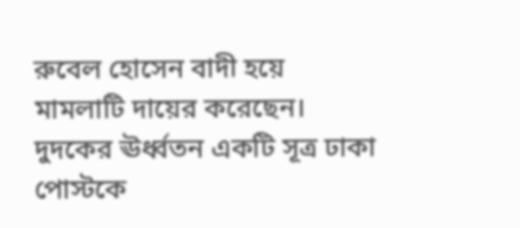রুবেল হোসেন বাদী হয়ে মামলাটি দায়ের করেছেন। দুদকের ঊর্ধ্বতন একটি সূত্র ঢাকা পোস্টকে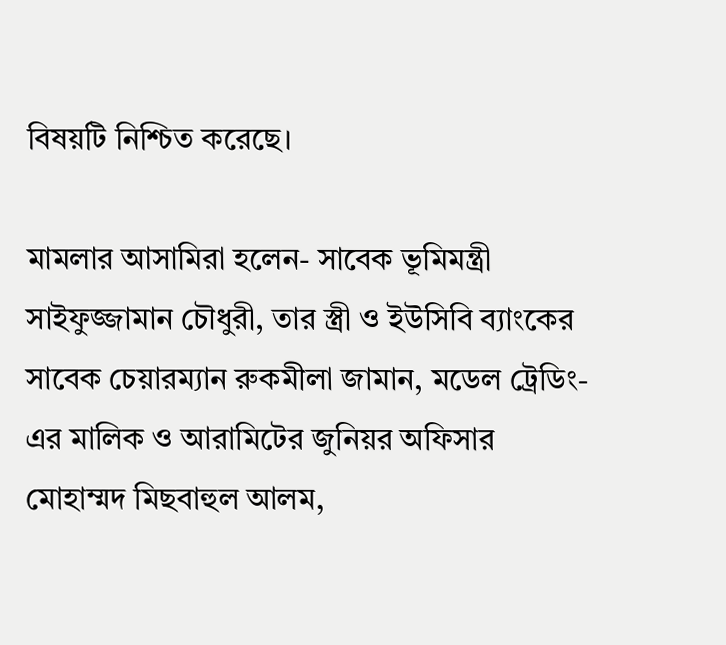বিষয়টি নিশ্চিত করেছে।

মামলার আসামিরা হলেন- সাবেক ভূমিমন্ত্রী সাইফুজ্জামান চৌধুরী, তার স্ত্রী ও ইউসিবি ব্যাংকের সাবেক চেয়ারম্যান রুকমীলা জামান, মডেল ট্রেডিং-এর মালিক ও আরামিটের জুনিয়র অফিসার মোহাম্মদ মিছবাহুল আলম,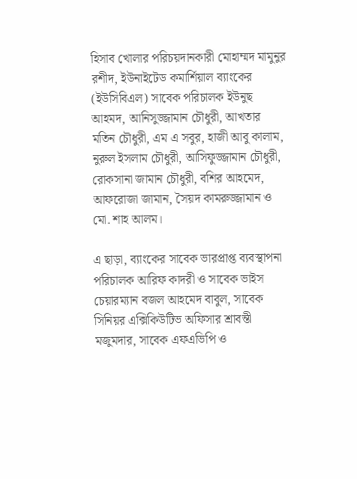হিসাব খোলার পরিচয়দানকারী মোহাম্মদ মামুনুর রশীদ, ইউনাইটেড কমার্শিয়াল ব্যাংকের (ইউসিবিএল) সাবেক পরিচালক ইউনুছ আহমদ, আনিসুজ্জামান চৌধুরী, আখতার মতিন চৌধুরী, এম এ সবুর, হাজী আবু কালাম, নুরুল ইসলাম চৌধুরী, আসিফুজ্জামান চৌধুরী, রোকসানা জামান চৌধুরী, বশির আহমেদ, আফরোজা জামান, সৈয়দ কামরুজ্জামান ও মো. শাহ আলম।

এ ছাড়া, ব্যাংকের সাবেক ভারপ্রাপ্ত ব্যবস্থাপনা পরিচালক আরিফ কাদরী ও সাবেক ভাইস চেয়ারম্যান বজল আহমেদ বাবুল, সাবেক সিনিয়র এক্সিকিউটিভ অফিসার শ্রাবন্তী মজুমদার, সাবেক এফএভিপি ও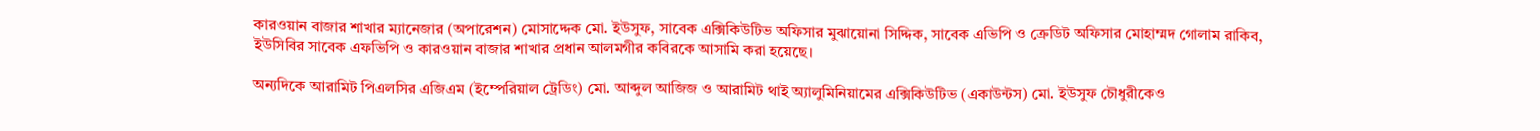কারওয়ান বাজার শাখার ম্যানেজার (অপারেশন) মোসাদ্দেক মো. ইউসুফ, সাবেক এক্সিকিউটিভ অফিসার মুঝায়োনা সিদ্দিক, সাবেক এভিপি ও ক্রেডিট অফিসার মোহাম্মদ গোলাম রাকিব, ইউসিবির সাবেক এফভিপি ও কারওয়ান বাজার শাখার প্রধান আলমগীর কবিরকে আসামি করা হয়েছে।

অন্যদিকে আরামিট পিএলসির এজিএম (ইম্পেরিয়াল ট্রেডিং) মো. আব্দুল আজিজ ও আরামিট থাই অ্যালুমিনিয়ামের এক্সিকিউটিভ (একাউন্টস) মো. ইউসুফ চৌধুরীকেও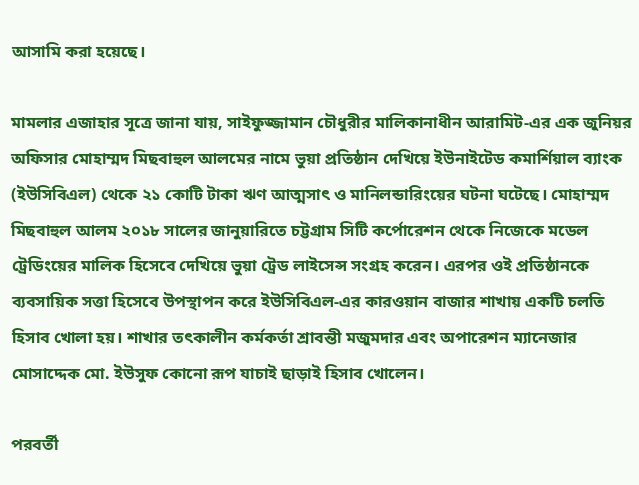আসামি করা হয়েছে।

মামলার এজাহার সূত্রে জানা যায়, সাইফুজ্জামান চৌধুরীর মালিকানাধীন আরামিট-এর এক জুনিয়র অফিসার মোহাম্মদ মিছবাহুল আলমের নামে ভুয়া প্রতিষ্ঠান দেখিয়ে ইউনাইটেড কমার্শিয়াল ব্যাংক (ইউসিবিএল) থেকে ২১ কোটি টাকা ঋণ আত্মসাৎ ও মানিলন্ডারিংয়ের ঘটনা ঘটেছে। মোহাম্মদ মিছবাহুল আলম ২০১৮ সালের জানুয়ারিতে চট্টগ্রাম সিটি কর্পোরেশন থেকে নিজেকে মডেল ট্রেডিংয়ের মালিক হিসেবে দেখিয়ে ভুয়া ট্রেড লাইসেন্স সংগ্রহ করেন। এরপর ওই প্রতিষ্ঠানকে ব্যবসায়িক সত্তা হিসেবে উপস্থাপন করে ইউসিবিএল-এর কারওয়ান বাজার শাখায় একটি চলতি হিসাব খোলা হয়। শাখার তৎকালীন কর্মকর্তা শ্রাবন্তী মজুমদার এবং অপারেশন ম্যানেজার মোসাদ্দেক মো. ইউসুফ কোনো রূপ যাচাই ছাড়াই হিসাব খোলেন।

পরবর্তী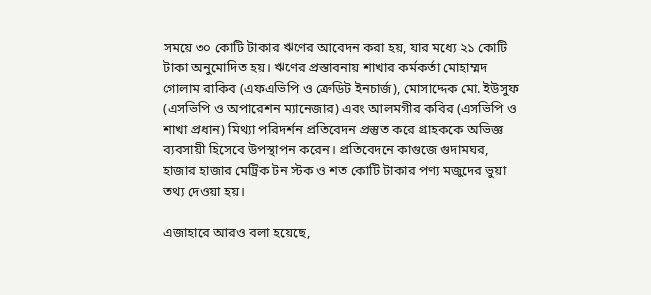সময়ে ৩০ কোটি টাকার ঋণের আবেদন করা হয়, যার মধ্যে ২১ কোটি টাকা অনুমোদিত হয়। ঋণের প্রস্তাবনায় শাখার কর্মকর্তা মোহাম্মদ গোলাম রাকিব (এফএভিপি ও ক্রেডিট ইনচার্জ), মোসাদ্দেক মো. ইউসুফ (এসভিপি ও অপারেশন ম্যানেজার) এবং আলমগীর কবির (এসভিপি ও শাখা প্রধান) মিথ্যা পরিদর্শন প্রতিবেদন প্রস্তুত করে গ্রাহককে অভিজ্ঞ ব্যবসায়ী হিসেবে উপস্থাপন করেন। প্রতিবেদনে কাগুজে গুদামঘর, হাজার হাজার মেট্রিক টন স্টক ও শত কোটি টাকার পণ্য মজুদের ভুয়া তথ্য দেওয়া হয়।

এজাহারে আরও বলা হয়েছে,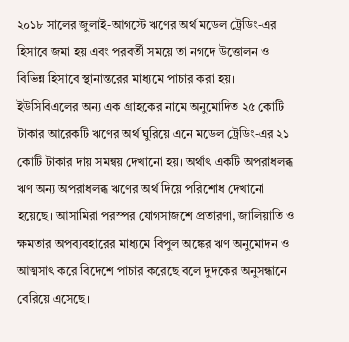২০১৮ সালের জুলাই-আগস্টে ঋণের অর্থ মডেল ট্রেডিং-এর হিসাবে জমা হয় এবং পরবর্তী সময়ে তা নগদে উত্তোলন ও বিভিন্ন হিসাবে স্থানান্তরের মাধ্যমে পাচার করা হয়। ইউসিবিএলের অন্য এক গ্রাহকের নামে অনুমোদিত ২৫ কোটি টাকার আরেকটি ঋণের অর্থ ঘুরিয়ে এনে মডেল ট্রেডিং-এর ২১ কোটি টাকার দায় সমন্বয় দেখানো হয়। অর্থাৎ একটি অপরাধলব্ধ ঋণ অন্য অপরাধলব্ধ ঋণের অর্থ দিয়ে পরিশোধ দেখানো হয়েছে। আসামিরা পরস্পর যোগসাজশে প্রতারণা, জালিয়াতি ও ক্ষমতার অপব্যবহারের মাধ্যমে বিপুল অঙ্কের ঋণ অনুমোদন ও আত্মসাৎ করে বিদেশে পাচার করেছে বলে দুদকের অনুসন্ধানে বেরিয়ে এসেছে।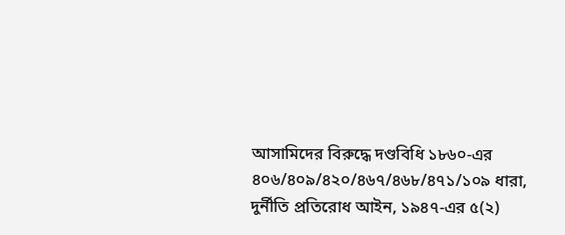আসামিদের বিরুদ্ধে দণ্ডবিধি ১৮৬০-এর ৪০৬/৪০৯/৪২০/৪৬৭/৪৬৮/৪৭১/১০৯ ধারা, দুর্নীতি প্রতিরোধ আইন, ১৯৪৭-এর ৫(২)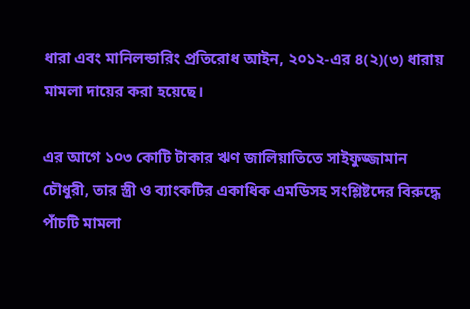ধারা এবং মানিলন্ডারিং প্রতিরোধ আইন, ২০১২-এর ৪(২)(৩) ধারায় মামলা দায়ের করা হয়েছে।

এর আগে ১০৩ কোটি টাকার ঋণ জালিয়াতিতে সাইফুজ্জামান চৌধুরী, তার স্ত্রী ও ব্যাংকটির একাধিক এমডিসহ সংশ্লিষ্টদের বিরুদ্ধে পাঁচটি মামলা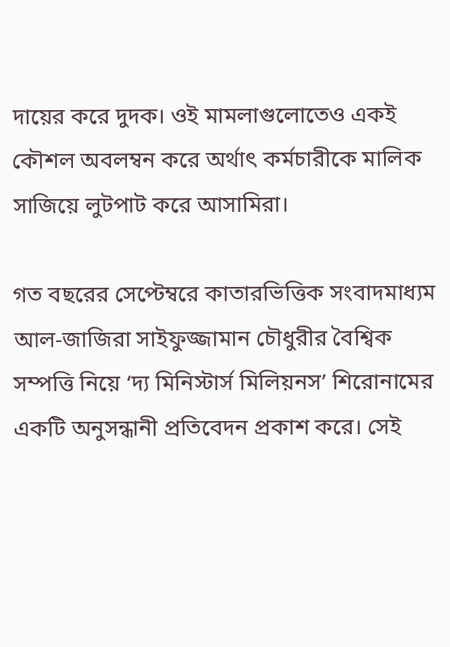দায়ের করে দুদক। ওই মামলাগুলোতেও একই কৌশল অবলম্বন করে অর্থাৎ কর্মচারীকে মালিক সাজিয়ে লুটপাট করে আসামিরা।

গত বছরের সেপ্টেম্বরে কাতারভিত্তিক সংবাদমাধ্যম আল-জাজিরা সাইফুজ্জামান চৌধুরীর বৈশ্বিক সম্পত্তি নিয়ে ‘দ্য মিনিস্টার্স মিলিয়নস’ শিরোনামের একটি অনুসন্ধানী প্রতিবেদন প্রকাশ করে। সেই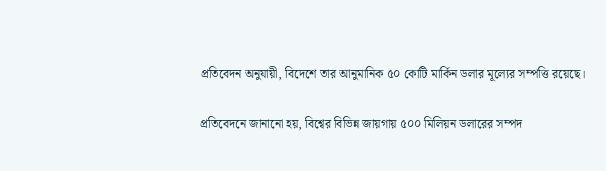প্রতিবেদন অনুযায়ী, বিদেশে তার আনুমানিক ৫০ কোটি মার্কিন ডলার মূল্যের সম্পত্তি রয়েছে।

প্রতিবেদনে জানানো হয়, বিশ্বের বিভিন্ন জায়গায় ৫০০ মিলিয়ন ডলারের সম্পদ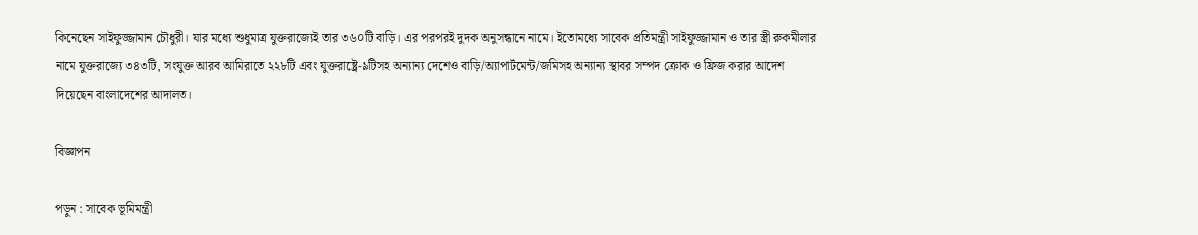কিনেছেন সাইফুজ্জামান চৌধুরী। যার মধ্যে শুধুমাত্র যুক্তরাজ্যেই তার ৩৬০টি বাড়ি। এর পরপরই দুদক অনুসন্ধানে নামে। ইতোমধ্যে সাবেক প্রতিমন্ত্রী সাইফুজ্জামান ও তার স্ত্রী রুকমীলার নামে যুক্তরাজ্যে ৩৪৩টি, সংযুক্ত আরব আমিরাতে ২২৮টি এবং যুক্তরাষ্ট্রে-৯টিসহ অন্যান্য দেশেও বাড়ি/অ্যাপার্টমেন্ট/জমিসহ অন্যান্য স্থাবর সম্পদ ক্রোক ও ফ্রিজ করার আদেশ দিয়েছেন বাংলাদেশের আদালত।

বিজ্ঞাপন

পড়ুন : সাবেক ভূমিমন্ত্রী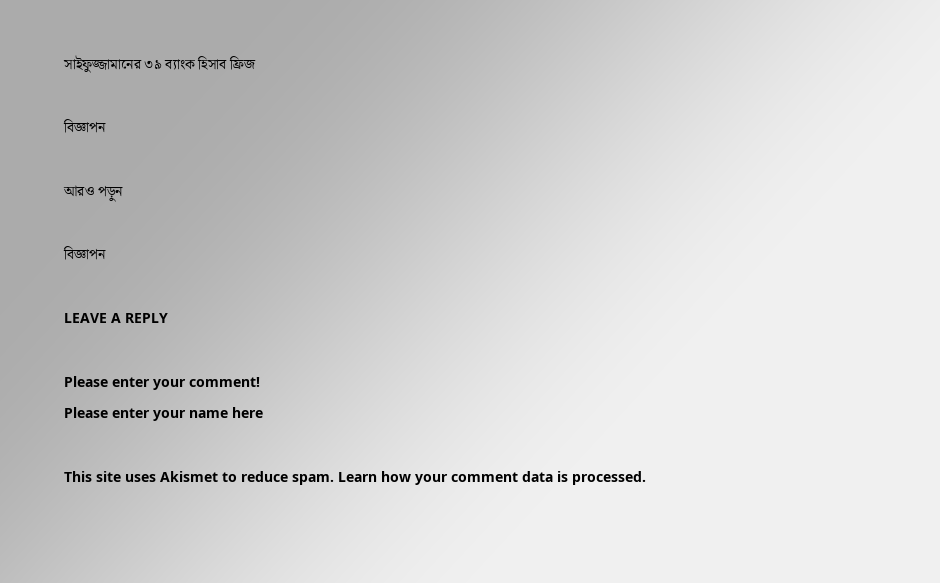সাইফুজ্জামানের ৩৯ ব্যাংক হিসাব ফ্রিজ

বিজ্ঞাপন

আরও পড়ুন

বিজ্ঞাপন

LEAVE A REPLY

Please enter your comment!
Please enter your name here

This site uses Akismet to reduce spam. Learn how your comment data is processed.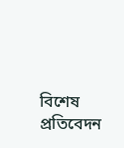বিশেষ প্রতিবেদন